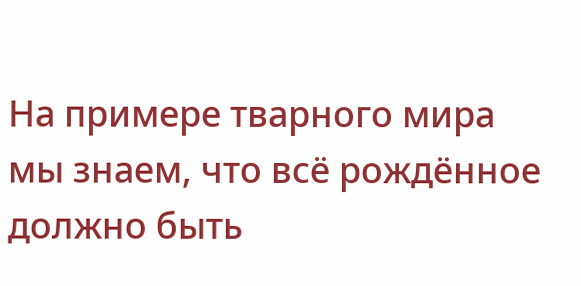На примере тварного мира мы знаем, что всё рождённое должно быть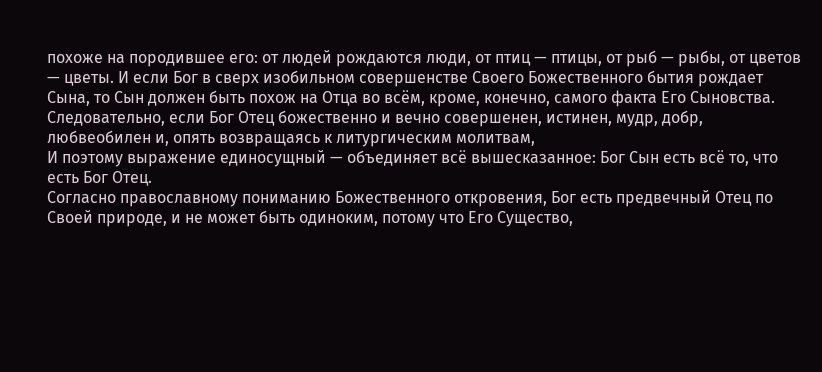похоже на породившее его: от людей рождаются люди, от птиц — птицы, от рыб — рыбы, от цветов — цветы. И если Бог в сверх изобильном совершенстве Своего Божественного бытия рождает Сына, то Сын должен быть похож на Отца во всём, кроме, конечно, самого факта Его Сыновства. Следовательно, если Бог Отец божественно и вечно совершенен, истинен, мудр, добр, любвеобилен и, опять возвращаясь к литургическим молитвам,
И поэтому выражение единосущный — объединяет всё вышесказанное: Бог Сын есть всё то, что есть Бог Отец.
Согласно православному пониманию Божественного откровения, Бог есть предвечный Отец по Своей природе, и не может быть одиноким, потому что Его Существо,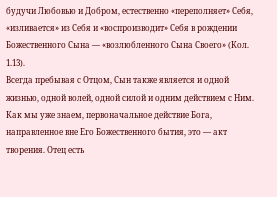будучи Любовью и Добром, естественно «переполняет» Себя, «изливается» из Себя и «воспроизводит» Себя в рождении Божественного Сына — «возлюбленного Сына Своего» (Кол. 1.13).
Всегда пребывая с Отцом, Сын также является и одной жизнью, одной волей, одной силой и одним действием с Ним. Как мы уже знаем, первоначальное действие Бога, направленное вне Его Божественного бытия, это — акт творения. Отец есть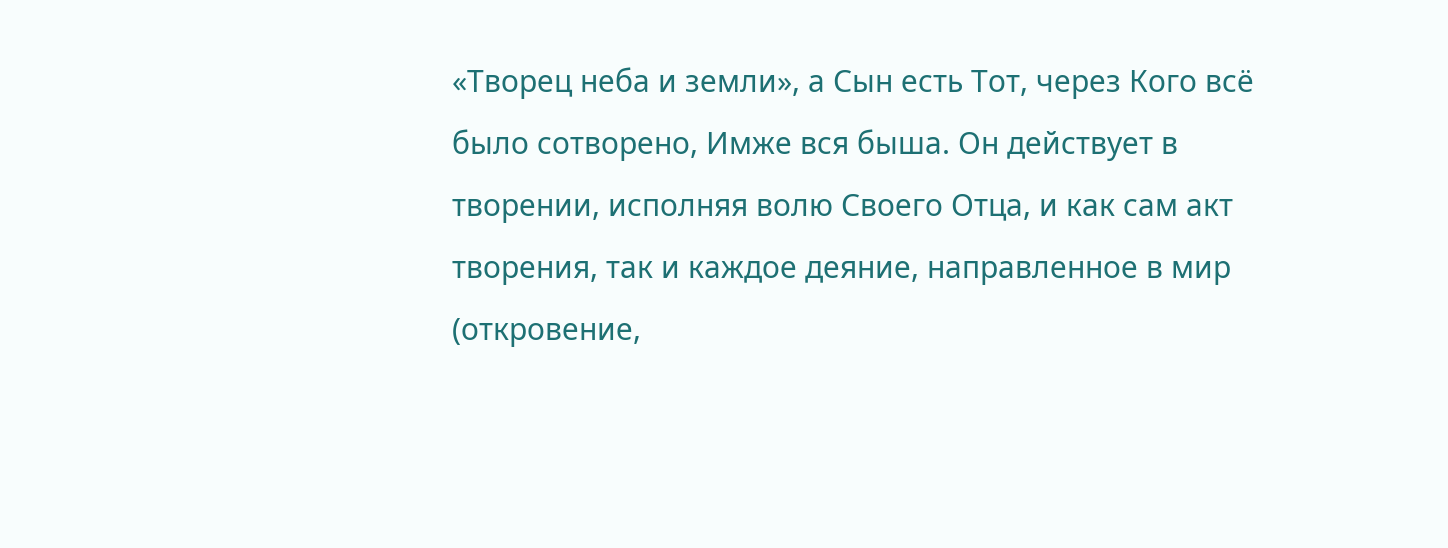«Творец неба и земли», а Сын есть Тот, через Кого всё было сотворено, Имже вся быша. Он действует в творении, исполняя волю Своего Отца, и как сам акт творения, так и каждое деяние, направленное в мир (откровение,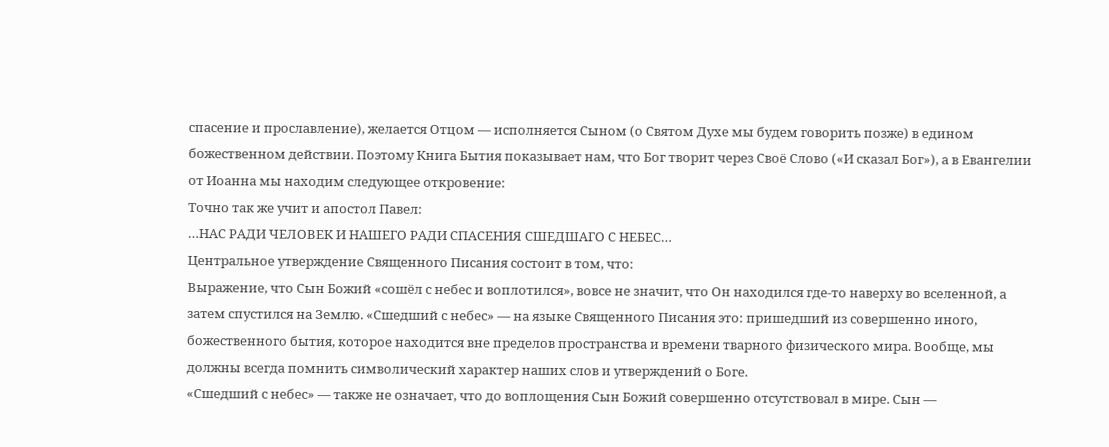спасение и прославление), желается Отцом — исполняется Сыном (о Святом Духе мы будем говорить позже) в едином божественном действии. Поэтому Книга Бытия показывает нам, что Бог творит через Своё Слово («И сказал Бог»), а в Евангелии от Иоанна мы находим следующее откровение:
Точно так же учит и апостол Павел:
…НАС РАДИ ЧЕЛОВЕК И НАШЕГО РАДИ СПАСЕНИЯ СШЕДШАГО С НЕБЕС…
Центральное утверждение Священного Писания состоит в том, что:
Выражение, что Сын Божий «сошёл с небес и воплотился», вовсе не значит, что Он находился где-то наверху во вселенной, а затем спустился на Землю. «Сшедший с небес» — на языке Священного Писания это: пришедший из совершенно иного, божественного бытия, которое находится вне пределов пространства и времени тварного физического мира. Вообще, мы должны всегда помнить символический характер наших слов и утверждений о Боге.
«Сшедший с небес» — также не означает, что до воплощения Сын Божий совершенно отсутствовал в мире. Сын —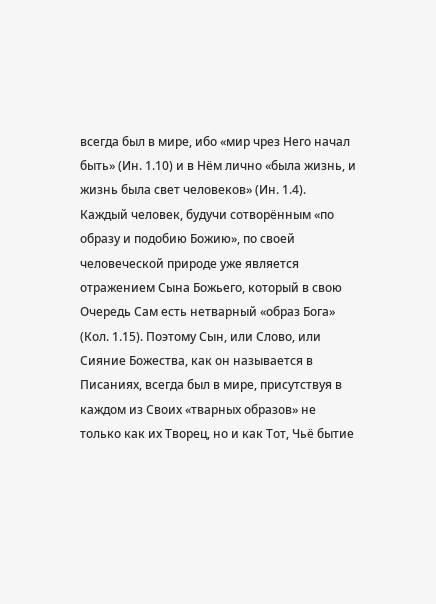всегда был в мире, ибо «мир чрез Него начал быть» (Ин. 1.10) и в Нём лично «была жизнь, и жизнь была свет человеков» (Ин. 1.4).
Каждый человек, будучи сотворённым «по образу и подобию Божию», по своей человеческой природе уже является отражением Сына Божьего, который в свою Очередь Сам есть нетварный «образ Бога» (Кол. 1.15). Поэтому Сын, или Слово, или Сияние Божества, как он называется в Писаниях, всегда был в мире, присутствуя в каждом из Своих «тварных образов» не только как их Творец, но и как Тот, Чьё бытие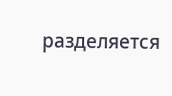разделяется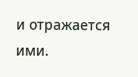и отражается ими.